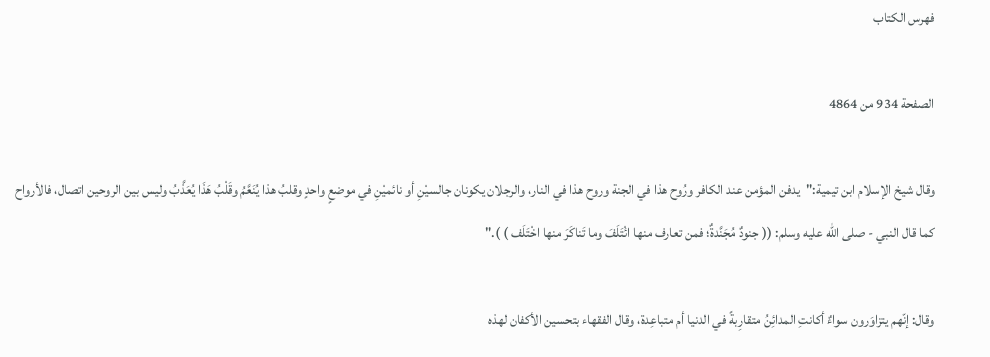فهرس الكتاب

الصفحة 934 من 4864

وقال شيخ الإسلام ابن تيمية:"يدفن المؤمن عند الكافر ورُوح هذا في الجنة وروح هذا في النار، والرجلان يكونان جالسيْنِ أو نائميْنِ في موضعٍ واحدٍ وقلبُ هذا يُنَعَّمُ وقَلْبُ هَذَا يُعَذَّبُ وليس بين الروحين اتصال، فالأرواح كما قال النبي - صلى الله عليه وسلم: (( جنودٌ مُجَنَّدةٌ؛ فمن تعارف منها ائْتَلَفَ وما تَناكَرَ منها اخْتَلَف ) )."

وقال: إنّهم يتزاوَرون سواءٌ أكانتِ المدائِنُ متقارِبةً في الدنيا أم متباعِدة، وقال الفقهاء بتحسين الأكفان لهذه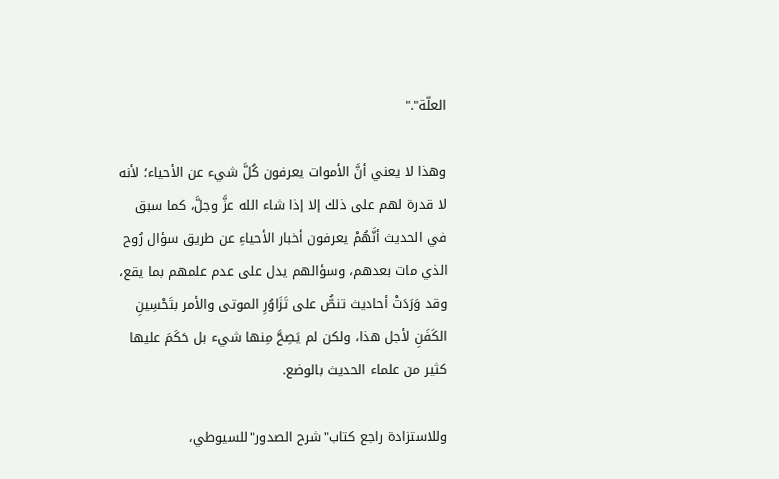العلّة"."

وهذا لا يعني أنَّ الأموات يعرفون كُلَّ شيء عن الأحياء؛ لأنه لا قدرة لهم على ذلك إلا إذا شاء الله عزَّ وجلَّ، كما سبق في الحديث أنَّهُمْ يعرفون أخبار الأحياءِ عن طريق سؤال رُوح الذي مات بعدهم، وسؤالهم يدل على عدم علمهم بما يقع، وقد وَرَدَتْ أحاديث تنصُّ على تَزَاوُرِ الموتى والأمر بتَحْسِينِ الكَفَنِ لأجل هذا، ولكن لم يَصِحَّ مِنها شيء بل حَكَمَ عليها كثير من علماء الحديث بالوضع.

وللاستزادة راجع كتاب"شرح الصدور"للسيوطي،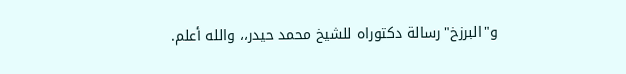و"البرزخ"رسالة دكتوراه للشيخ محمد حيدر،، والله أعلم.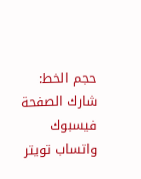حجم الخط:
شارك الصفحة
فيسبوك واتساب تويتر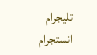تليجرام انستجرام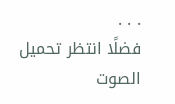. . .
فضلًا انتظر تحميل الصوت